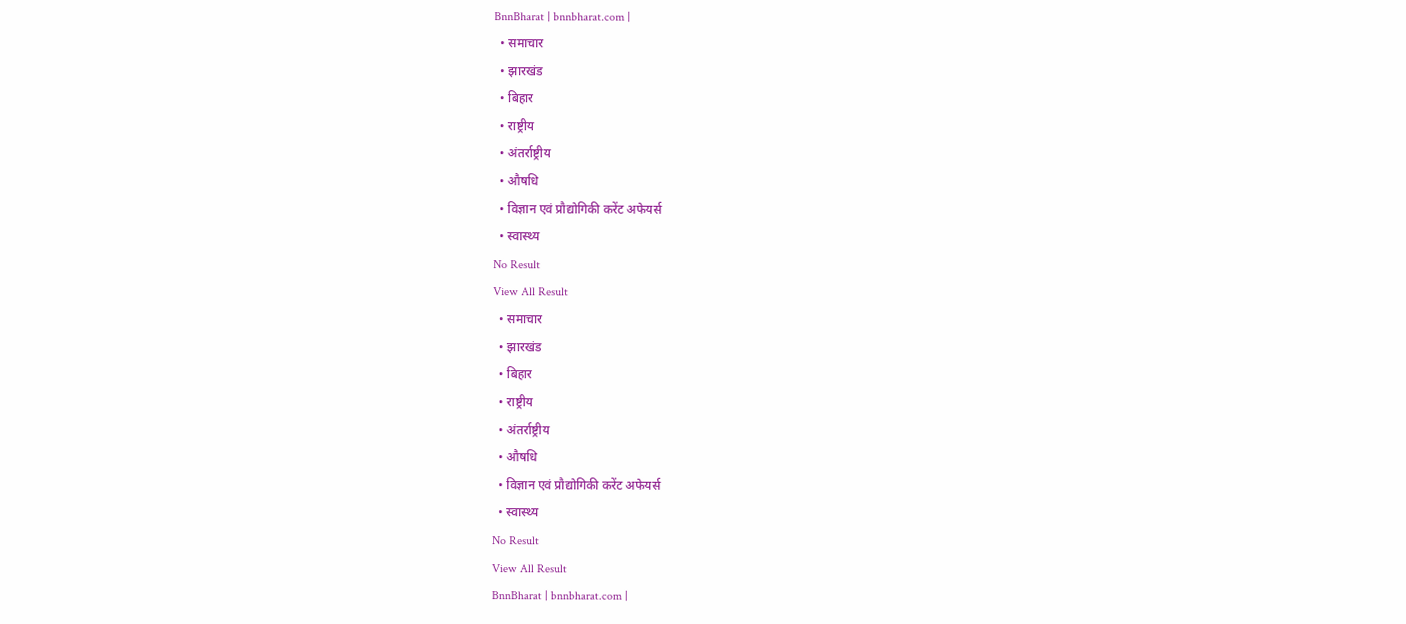BnnBharat | bnnbharat.com |
  • समाचार
  • झारखंड
  • बिहार
  • राष्ट्रीय
  • अंतर्राष्ट्रीय
  • औषधि
  • विज्ञान एवं प्रौद्योगिकी करेंट अफेयर्स
  • स्वास्थ्य
No Result
View All Result
  • समाचार
  • झारखंड
  • बिहार
  • राष्ट्रीय
  • अंतर्राष्ट्रीय
  • औषधि
  • विज्ञान एवं प्रौद्योगिकी करेंट अफेयर्स
  • स्वास्थ्य
No Result
View All Result
BnnBharat | bnnbharat.com |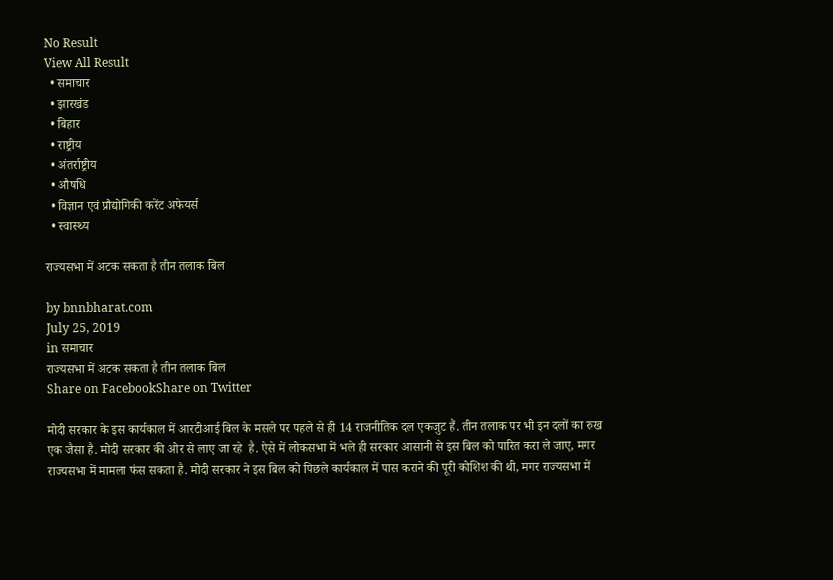No Result
View All Result
  • समाचार
  • झारखंड
  • बिहार
  • राष्ट्रीय
  • अंतर्राष्ट्रीय
  • औषधि
  • विज्ञान एवं प्रौद्योगिकी करेंट अफेयर्स
  • स्वास्थ्य

राज्यसभा में अटक सकता है तीन तलाक बिल

by bnnbharat.com
July 25, 2019
in समाचार
राज्यसभा में अटक सकता है तीन तलाक बिल
Share on FacebookShare on Twitter

मोदी सरकार के इस कार्यकाल में आरटीआई बिल के मसले पर पहले से ही 14 राजनीतिक दल एकजुट हैं. तीन तलाक पर भी इन दलों का रुख एक जैसा है. मोदी सरकार की ओर से लाए जा रहे  है. ऐसे में लोकसभा में भले ही सरकार आसानी से इस बिल को पारित करा ले जाए, मगर राज्यसभा में मामला फंस सकता है. मोदी सरकार ने इस बिल को पिछले कार्यकाल में पास कराने की पूरी कोशिश की थी, मगर राज्यसभा में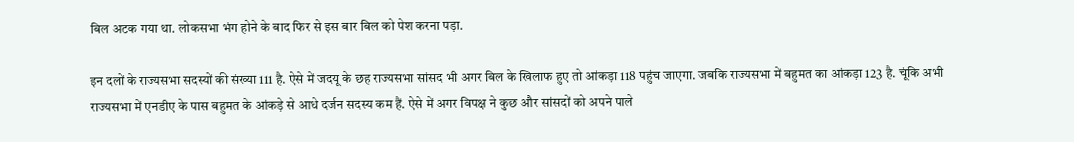बिल अटक गया था. लोकसभा भंग होने के बाद फिर से इस बार बिल को पेश करना पड़ा.

इन दलों के राज्यसभा सदस्यों की संख्या 111 है. ऐसे में जदयू के छह राज्यसभा सांसद भी अगर बिल के खिलाफ हुए तो आंकड़ा 118 पहुंच जाएगा. जबकि राज्यसभा में बहुमत का आंकड़ा 123 है. चूंकि अभी राज्यसभा में एनडीए के पास बहुमत के आंकड़े से आधे दर्जन सदस्य कम हैं. ऐसे में अगर विपक्ष ने कुछ और सांसदों को अपने पाले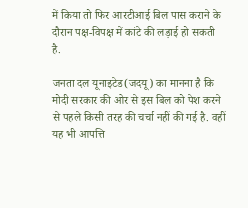में किया तो फिर आरटीआई बिल पास कराने के दौरान पक्ष-विपक्ष में कांटे की लड़ाई हो सकती है.

जनता दल यूनाइटेड(जदयू) का मानना है कि मोदी सरकार की ओर से इस बिल को पेश करने से पहले किसी तरह की चर्चा नहीं की गई है. वहीं यह भी आपत्ति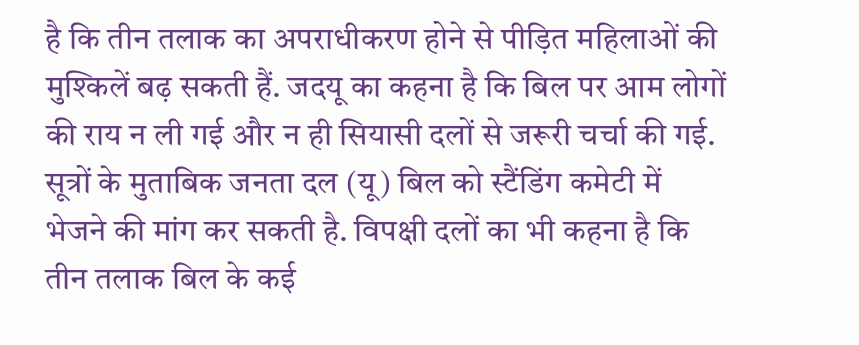है कि तीन तलाक का अपराधीकरण होने से पीड़ित महिलाओं की मुश्किलें बढ़ सकती हैं. जदयू का कहना है कि बिल पर आम लोगों की राय न ली गई और न ही सियासी दलों से जरूरी चर्चा की गई. सूत्रों के मुताबिक जनता दल (यू) बिल को स्टैंडिंग कमेटी में भेजने की मांग कर सकती है. विपक्षी दलों का भी कहना है कि तीन तलाक बिल के कई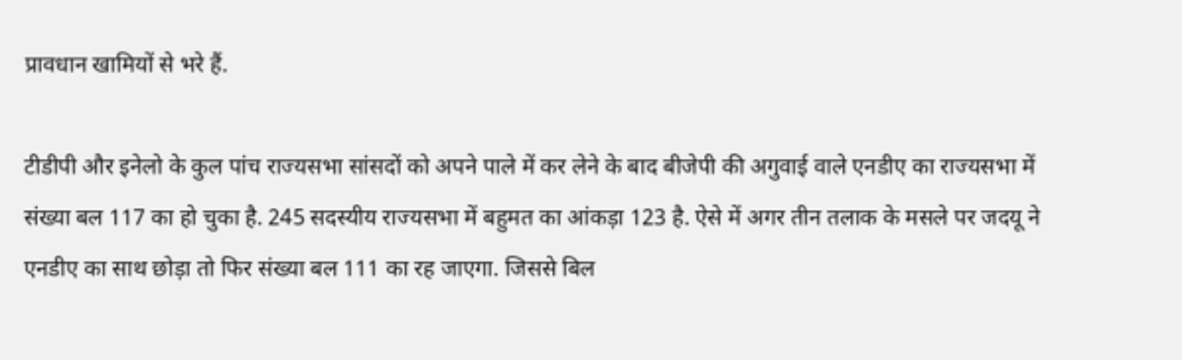प्रावधान खामियों से भरे हैं.

टीडीपी और इनेलो के कुल पांच राज्यसभा सांसदों को अपने पाले में कर लेने के बाद बीजेपी की अगुवाई वाले एनडीए का राज्यसभा में संख्या बल 117 का हो चुका है. 245 सदस्यीय राज्यसभा में बहुमत का आंकड़ा 123 है. ऐसे में अगर तीन तलाक के मसले पर जदयू ने एनडीए का साथ छोड़ा तो फिर संख्या बल 111 का रह जाएगा. जिससे बिल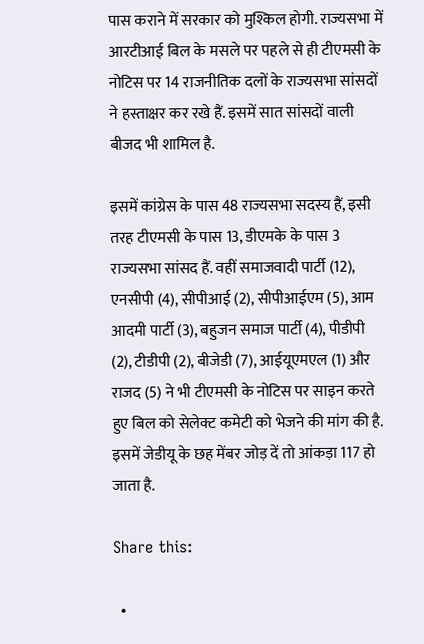पास कराने में सरकार को मुश्किल होगी. राज्यसभा में आरटीआई बिल के मसले पर पहले से ही टीएमसी के नोटिस पर 14 राजनीतिक दलों के राज्यसभा सांसदों ने हस्ताक्षर कर रखे हैं. इसमें सात सांसदों वाली बीजद भी शामिल है.

इसमें कांग्रेस के पास 48 राज्यसभा सदस्य हैं, इसी तरह टीएमसी के पास 13, डीएमके के पास 3 राज्यसभा सांसद हैं. वहीं समाजवादी पार्टी (12), एनसीपी (4), सीपीआई (2), सीपीआईएम (5), आम आदमी पार्टी (3), बहुजन समाज पार्टी (4), पीडीपी (2), टीडीपी (2), बीजेडी (7), आईयूएमएल (1) और राजद (5) ने भी टीएमसी के नोटिस पर साइन करते हुए बिल को सेलेक्ट कमेटी को भेजने की मांग की है. इसमें जेडीयू के छह मेंबर जोड़ दें तो आंकड़ा 117 हो जाता है.

Share this:

  •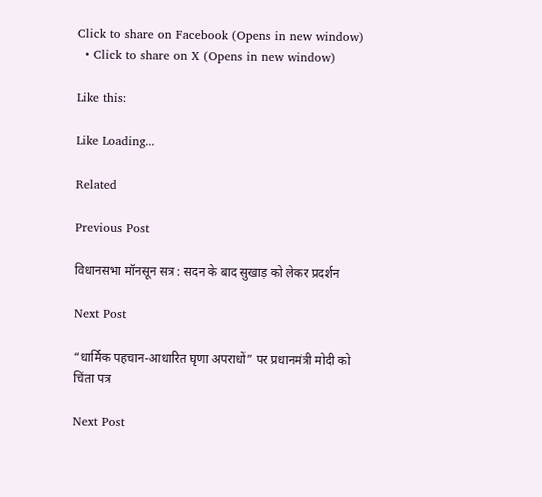Click to share on Facebook (Opens in new window)
  • Click to share on X (Opens in new window)

Like this:

Like Loading...

Related

Previous Post

विधानसभा मॉनसून सत्र : सदन के बाद सुखाड़ को लेकर प्रदर्शन

Next Post

“धार्मिक पहचान-आधारित घृणा अपराधों” पर प्रधानमंत्री मोदी को चिंता पत्र

Next Post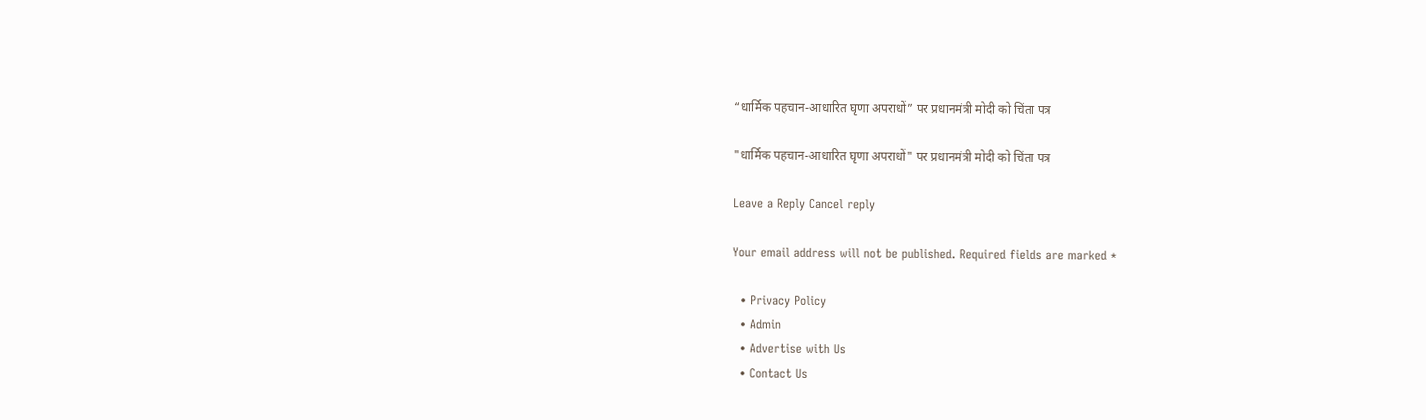“धार्मिक पहचान-आधारित घृणा अपराधों” पर प्रधानमंत्री मोदी को चिंता पत्र

"धार्मिक पहचान-आधारित घृणा अपराधों" पर प्रधानमंत्री मोदी को चिंता पत्र

Leave a Reply Cancel reply

Your email address will not be published. Required fields are marked *

  • Privacy Policy
  • Admin
  • Advertise with Us
  • Contact Us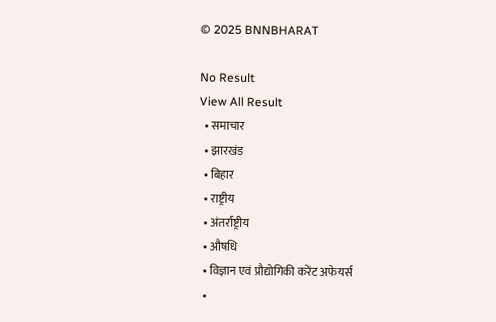© 2025 BNNBHARAT

No Result
View All Result
  • समाचार
  • झारखंड
  • बिहार
  • राष्ट्रीय
  • अंतर्राष्ट्रीय
  • औषधि
  • विज्ञान एवं प्रौद्योगिकी करेंट अफेयर्स
  •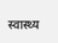स्वास्थ्य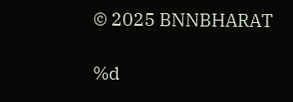© 2025 BNNBHARAT

%d